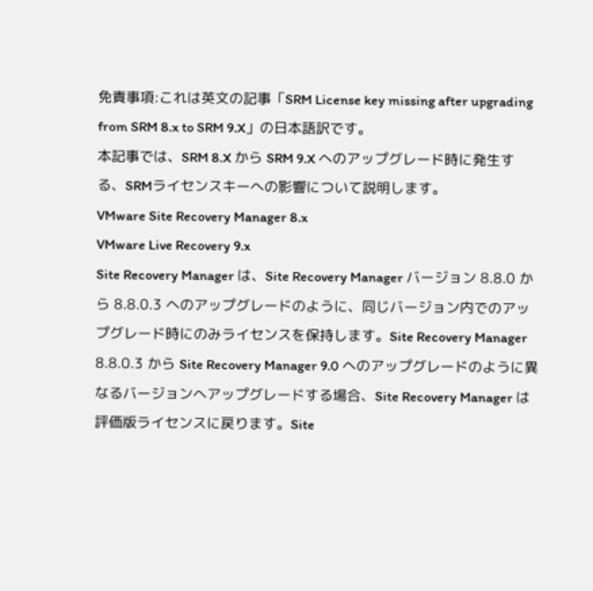免責事項:これは英文の記事「SRM License key missing after upgrading from SRM 8.x to SRM 9.X」の日本語訳です。
本記事では、SRM 8.X から SRM 9.X へのアップグレード時に発生する、SRMライセンスキーへの影響について説明します。
VMware Site Recovery Manager 8.x
VMware Live Recovery 9.x
Site Recovery Manager は、Site Recovery Manager バージョン 8.8.0 から 8.8.0.3 へのアップグレードのように、同じバージョン内でのアップグレード時にのみライセンスを保持します。Site Recovery Manager 8.8.0.3 から Site Recovery Manager 9.0 へのアップグレードのように異なるバージョンへアップグレードする場合、Site Recovery Manager は評価版ライセンスに戻ります。Site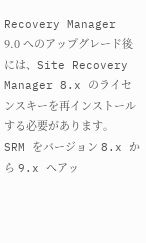Recovery Manager 9.0 へのアップグレード後には、Site Recovery Manager 8.x のライセンスキーを再インストールする必要があります。
SRM をバージョン 8.x から 9.x へアッ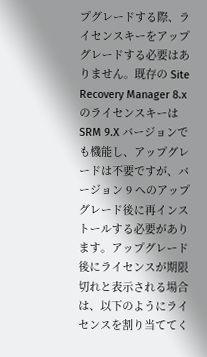プグレードする際、ライセンスキーをアップグレードする必要はありません。既存の Site Recovery Manager 8.x のライセンスキーは SRM 9.X バージョンでも機能し、アップグレードは不要ですが、バージョン 9 へのアップグレード後に再インストールする必要があります。アップグレード後にライセンスが期限切れと表示される場合は、以下のようにライセンスを割り当ててく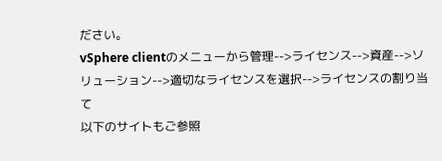ださい。
vSphere clientのメニューから管理-->ライセンス-->資産-->ソリューション-->適切なライセンスを選択-->ライセンスの割り当て
以下のサイトもご参照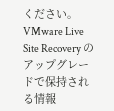ください。
VMware Live Site Recovery のアップグレードで保持される情報